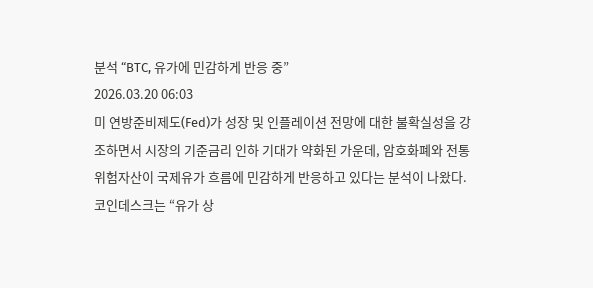분석 “BTC, 유가에 민감하게 반응 중”
2026.03.20 06:03
미 연방준비제도(Fed)가 성장 및 인플레이션 전망에 대한 불확실성을 강조하면서 시장의 기준금리 인하 기대가 약화된 가운데, 암호화폐와 전통 위험자산이 국제유가 흐름에 민감하게 반응하고 있다는 분석이 나왔다. 코인데스크는 “유가 상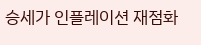승세가 인플레이션 재점화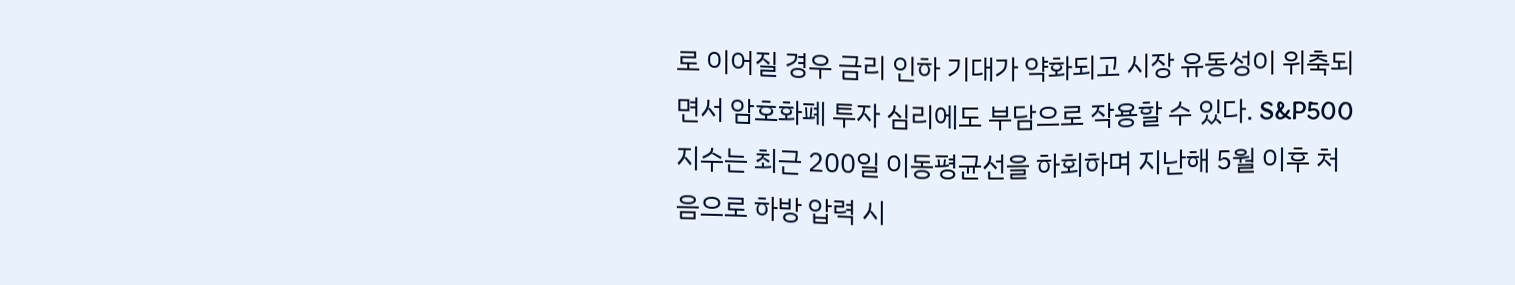로 이어질 경우 금리 인하 기대가 약화되고 시장 유동성이 위축되면서 암호화폐 투자 심리에도 부담으로 작용할 수 있다. S&P500 지수는 최근 200일 이동평균선을 하회하며 지난해 5월 이후 처음으로 하방 압력 시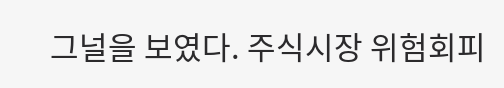그널을 보였다. 주식시장 위험회피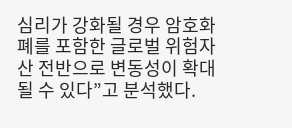심리가 강화될 경우 암호화폐를 포함한 글로벌 위험자산 전반으로 변동성이 확대될 수 있다”고 분석했다.